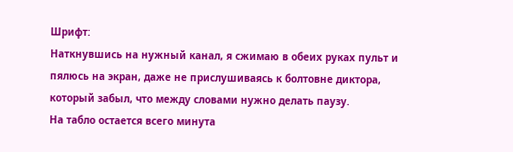Шрифт:
Наткнувшись на нужный канал, я сжимаю в обеих руках пульт и пялюсь на экран, даже не прислушиваясь к болтовне диктора, который забыл, что между словами нужно делать паузу.
На табло остается всего минута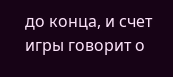до конца, и счет игры говорит о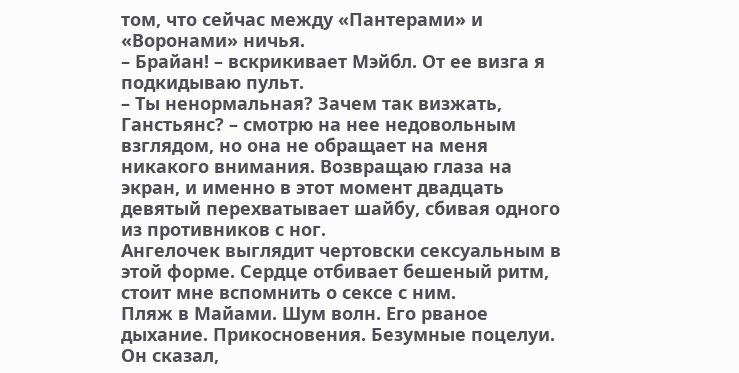том, что сейчас между «Пантерами» и «Воронами» ничья.
– Брайан! – вскрикивает Мэйбл. От ее визга я подкидываю пульт.
– Ты ненормальная? Зачем так визжать, Ганстьянс? – смотрю на нее недовольным взглядом, но она не обращает на меня никакого внимания. Возвращаю глаза на экран, и именно в этот момент двадцать девятый перехватывает шайбу, сбивая одного из противников с ног.
Ангелочек выглядит чертовски сексуальным в этой форме. Сердце отбивает бешеный ритм, стоит мне вспомнить о сексе с ним.
Пляж в Майами. Шум волн. Его рваное дыхание. Прикосновения. Безумные поцелуи. Он сказал,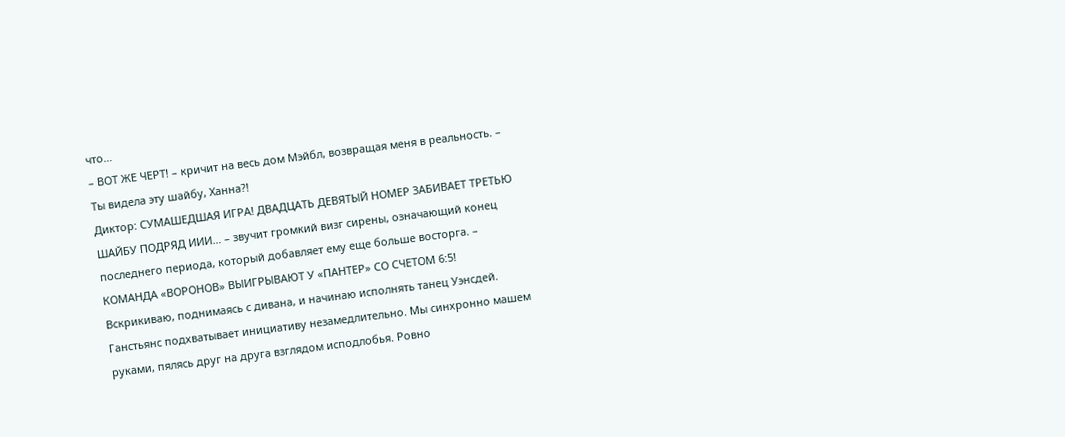что…
– ВОТ ЖЕ ЧЕРТ! – кричит на весь дом Мэйбл, возвращая меня в реальность. – Ты видела эту шайбу, Ханна?!
Диктор: СУМАШЕДШАЯ ИГРА! ДВАДЦАТЬ ДЕВЯТЫЙ НОМЕР ЗАБИВАЕТ ТРЕТЬЮ ШАЙБУ ПОДРЯД ИИИ… – звучит громкий визг сирены, означающий конец последнего периода, который добавляет ему еще больше восторга. – КОМАНДА «ВОРОНОВ» ВЫИГРЫВАЮТ У «ПАНТЕР» СО СЧЕТОМ 6:5!
Вскрикиваю, поднимаясь с дивана, и начинаю исполнять танец Уэнсдей. Ганстьянс подхватывает инициативу незамедлительно. Мы синхронно машем руками, пялясь друг на друга взглядом исподлобья. Ровно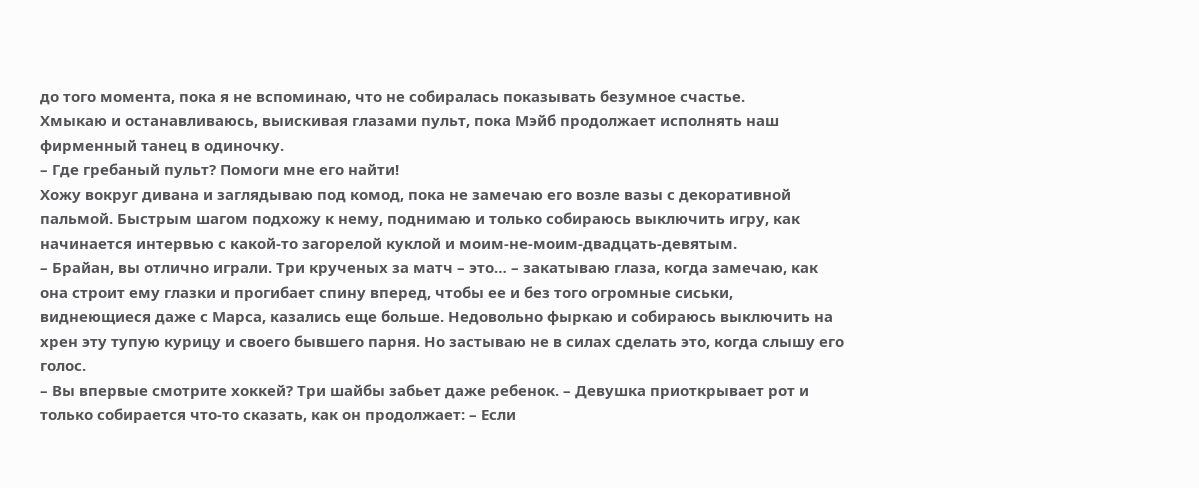до того момента, пока я не вспоминаю, что не собиралась показывать безумное счастье.
Хмыкаю и останавливаюсь, выискивая глазами пульт, пока Мэйб продолжает исполнять наш фирменный танец в одиночку.
– Где гребаный пульт? Помоги мне его найти!
Хожу вокруг дивана и заглядываю под комод, пока не замечаю его возле вазы с декоративной пальмой. Быстрым шагом подхожу к нему, поднимаю и только собираюсь выключить игру, как начинается интервью с какой-то загорелой куклой и моим-не-моим-двадцать-девятым.
– Брайан, вы отлично играли. Три крученых за матч – это… – закатываю глаза, когда замечаю, как она строит ему глазки и прогибает спину вперед, чтобы ее и без того огромные сиськи, виднеющиеся даже с Марса, казались еще больше. Недовольно фыркаю и собираюсь выключить на хрен эту тупую курицу и своего бывшего парня. Но застываю не в силах сделать это, когда слышу его голос.
– Вы впервые смотрите хоккей? Три шайбы забьет даже ребенок. – Девушка приоткрывает рот и только собирается что-то сказать, как он продолжает: – Если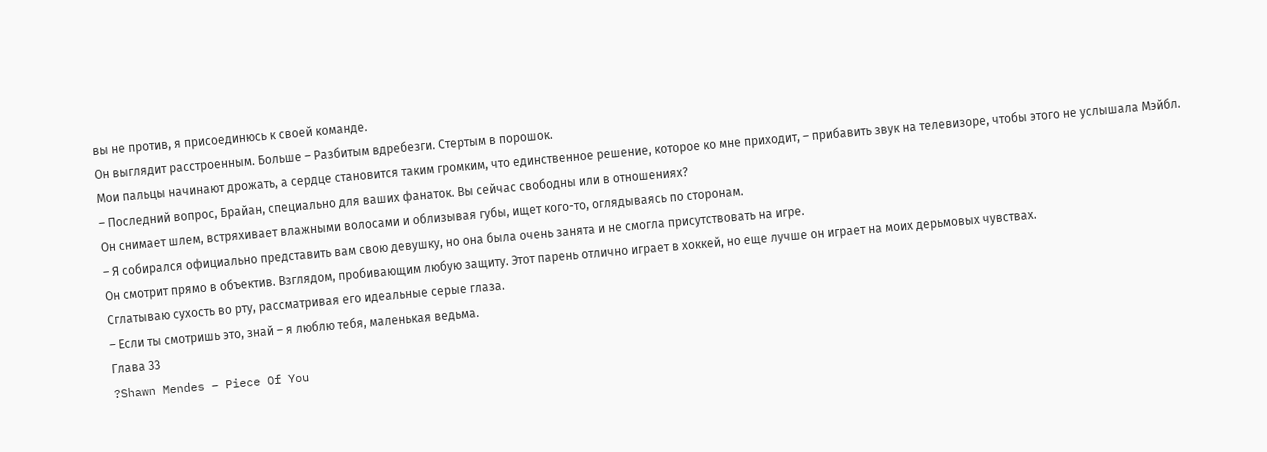вы не против, я присоединюсь к своей команде.
Он выглядит расстроенным. Больше – Разбитым вдребезги. Стертым в порошок.
Мои пальцы начинают дрожать, а сердце становится таким громким, что единственное решение, которое ко мне приходит, – прибавить звук на телевизоре, чтобы этого не услышала Мэйбл.
– Последний вопрос, Брайан, специально для ваших фанаток. Вы сейчас свободны или в отношениях?
Он снимает шлем, встряхивает влажными волосами и облизывая губы, ищет кого-то, оглядываясь по сторонам.
– Я собирался официально представить вам свою девушку, но она была очень занята и не смогла присутствовать на игре.
Он смотрит прямо в объектив. Взглядом, пробивающим любую защиту. Этот парень отлично играет в хоккей, но еще лучше он играет на моих дерьмовых чувствах.
Сглатываю сухость во рту, рассматривая его идеальные серые глаза.
– Если ты смотришь это, знай – я люблю тебя, маленькая ведьма.
Глава 33
?Shawn Mendes – Piece Of You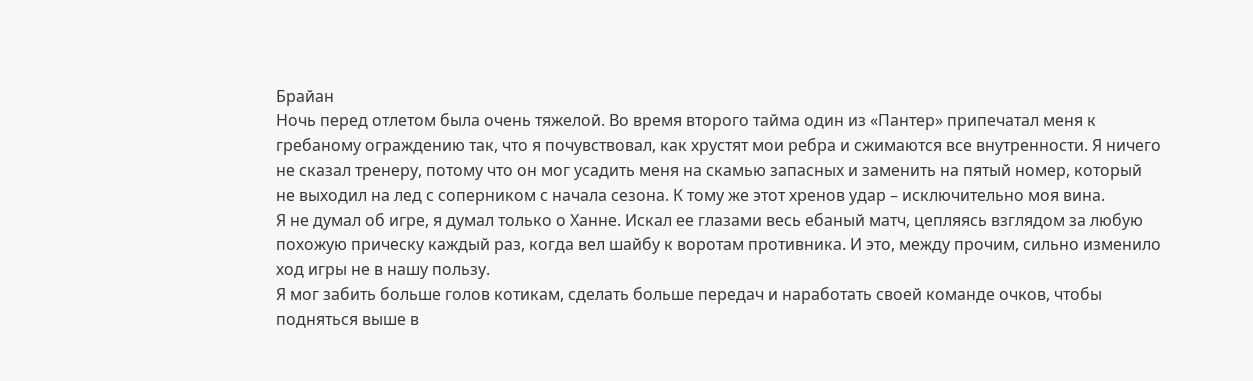Брайан
Ночь перед отлетом была очень тяжелой. Во время второго тайма один из «Пантер» припечатал меня к гребаному ограждению так, что я почувствовал, как хрустят мои ребра и сжимаются все внутренности. Я ничего не сказал тренеру, потому что он мог усадить меня на скамью запасных и заменить на пятый номер, который не выходил на лед с соперником с начала сезона. К тому же этот хренов удар – исключительно моя вина.
Я не думал об игре, я думал только о Ханне. Искал ее глазами весь ебаный матч, цепляясь взглядом за любую похожую прическу каждый раз, когда вел шайбу к воротам противника. И это, между прочим, сильно изменило ход игры не в нашу пользу.
Я мог забить больше голов котикам, сделать больше передач и наработать своей команде очков, чтобы подняться выше в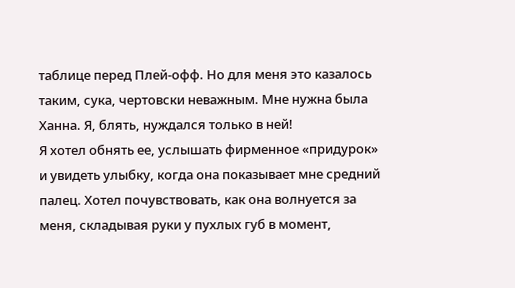таблице перед Плей-офф. Но для меня это казалось таким, сука, чертовски неважным. Мне нужна была Ханна. Я, блять, нуждался только в ней!
Я хотел обнять ее, услышать фирменное «придурок» и увидеть улыбку, когда она показывает мне средний палец. Хотел почувствовать, как она волнуется за меня, складывая руки у пухлых губ в момент,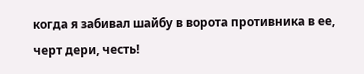когда я забивал шайбу в ворота противника в ее, черт дери, честь!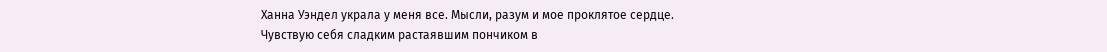Ханна Уэндел украла у меня все. Мысли, разум и мое проклятое сердце.
Чувствую себя сладким растаявшим пончиком в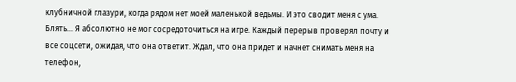клубничной глазури, когда рядом нет моей маленькой ведьмы. И это сводит меня с ума.
Блять… Я абсолютно не мог сосредоточиться на игре. Каждый перерыв проверял почту и все соцсети, ожидая, что она ответит. Ждал, что она придет и начнет снимать меня на телефон,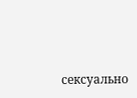сексуально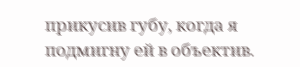прикусив губу, когда я подмигну ей в объектив.